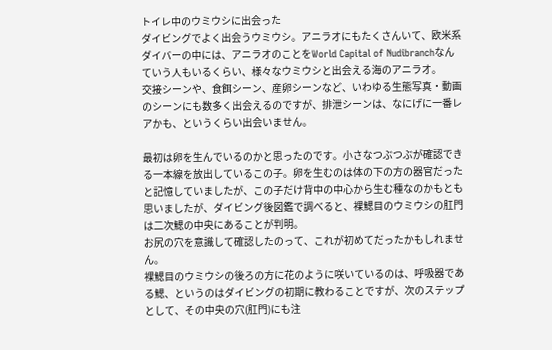トイレ中のウミウシに出会った
ダイビングでよく出会うウミウシ。アニラオにもたくさんいて、欧米系ダイバーの中には、アニラオのことをWorld Capital of Nudibranchなんていう人もいるくらい、様々なウミウシと出会える海のアニラオ。
交接シーンや、食餌シーン、産卵シーンなど、いわゆる生態写真・動画のシーンにも数多く出会えるのですが、排泄シーンは、なにげに一番レアかも、というくらい出会いません。

最初は卵を生んでいるのかと思ったのです。小さなつぶつぶが確認できる一本線を放出しているこの子。卵を生むのは体の下の方の器官だったと記憶していましたが、この子だけ背中の中心から生む種なのかもとも思いましたが、ダイビング後図鑑で調べると、裸鰓目のウミウシの肛門は二次鰓の中央にあることが判明。
お尻の穴を意識して確認したのって、これが初めてだったかもしれません。
裸鰓目のウミウシの後ろの方に花のように咲いているのは、呼吸器である鰓、というのはダイビングの初期に教わることですが、次のステップとして、その中央の穴(肛門)にも注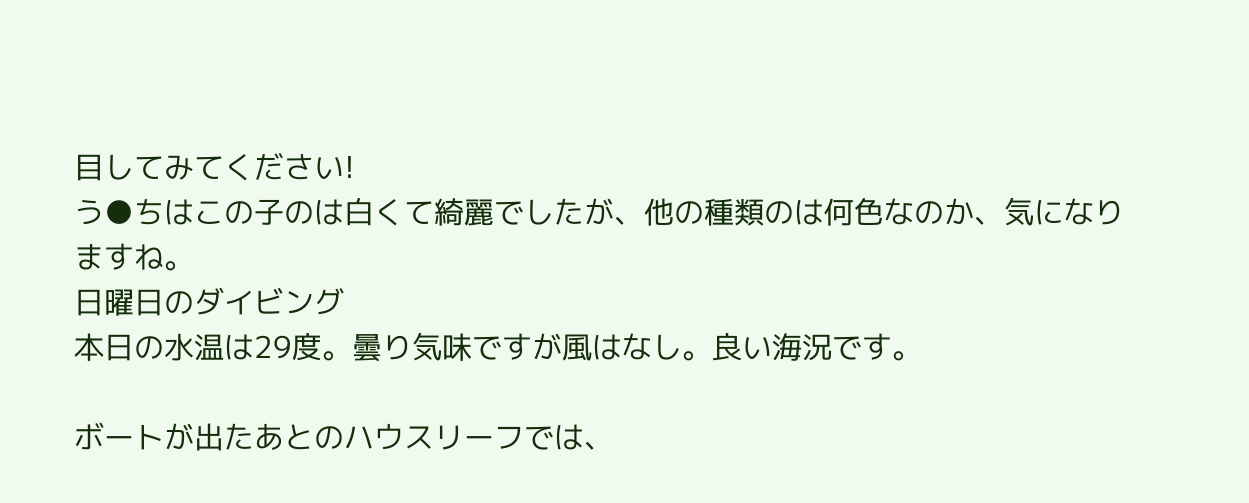目してみてください!
う●ちはこの子のは白くて綺麗でしたが、他の種類のは何色なのか、気になりますね。
日曜日のダイビング
本日の水温は29度。曇り気味ですが風はなし。良い海況です。

ボートが出たあとのハウスリーフでは、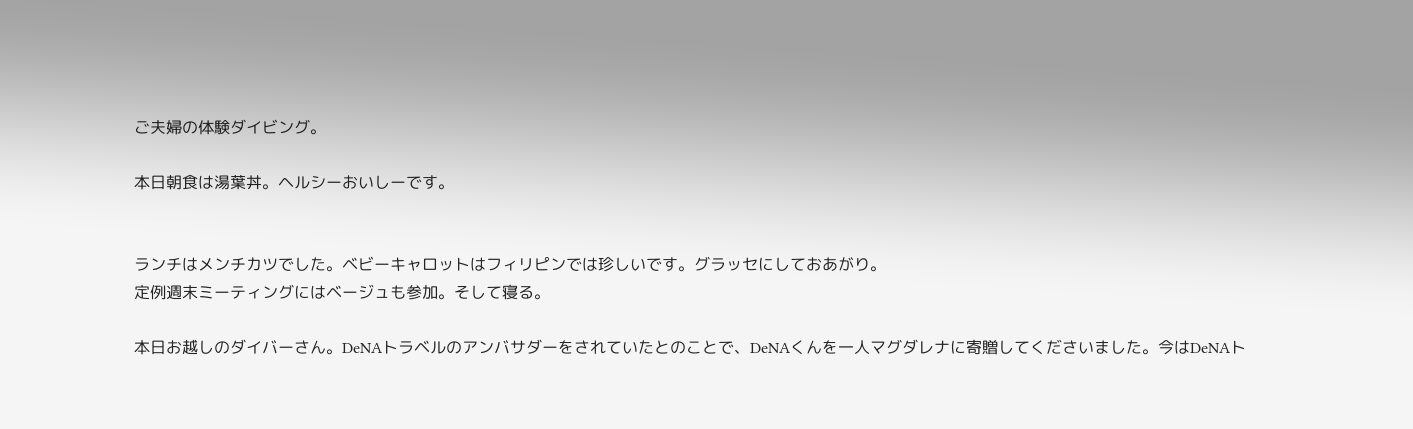ご夫婦の体験ダイビング。

本日朝食は湯葉丼。ヘルシーおいしーです。


ランチはメンチカツでした。ベビーキャロットはフィリピンでは珍しいです。グラッセにしておあがり。
定例週末ミーティングにはベージュも参加。そして寝る。

本日お越しのダイバーさん。DeNAトラベルのアンバサダーをされていたとのことで、DeNAくんを一人マグダレナに寄贈してくださいました。今はDeNAト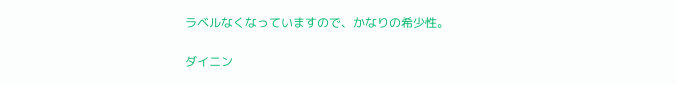ラベルなくなっていますので、かなりの希少性。

ダイニン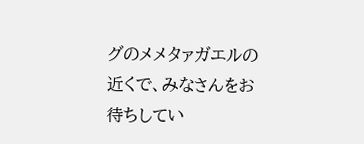グのメメタァガエルの近くで、みなさんをお待ちしてい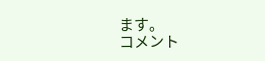ます。
コメント